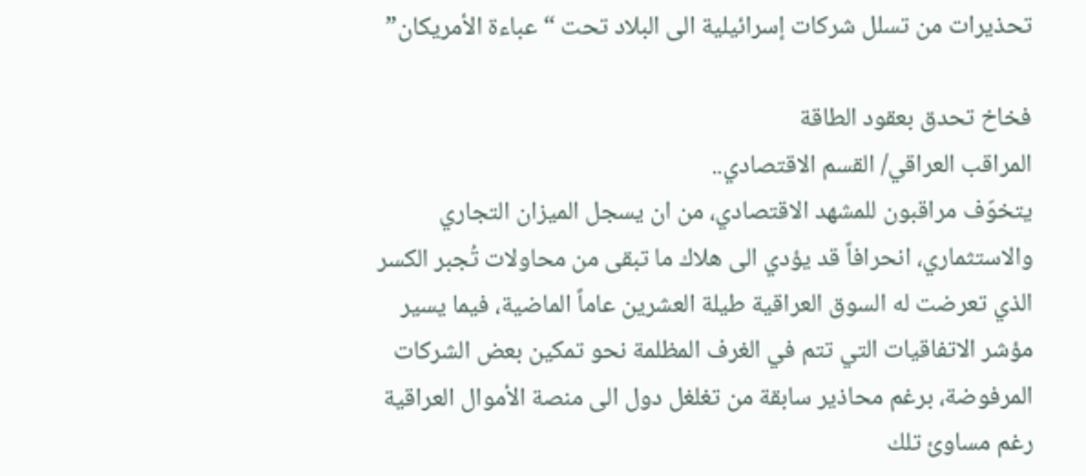تحذيرات من تسلل شركات إسرائيلية الى البلاد تحت “عباءة الأمريكان”

فخاخ تحدق بعقود الطاقة
المراقب العراقي/ القسم الاقتصادي..
يتخوّف مراقبون للمشهد الاقتصادي، من ان يسجل الميزان التجاري والاستثماري، انحرافاً قد يؤدي الى هلاك ما تبقى من محاولات تُجبر الكسر الذي تعرضت له السوق العراقية طيلة العشرين عاماً الماضية، فيما يسير مؤشر الاتفاقيات التي تتم في الغرف المظلمة نحو تمكين بعض الشركات المرفوضة، برغم محاذير سابقة من تغلغل دول الى منصة الأموال العراقية رغم مساوئ تلك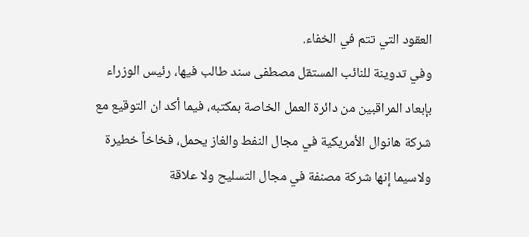العقود التي تتم في الخفاء.
وفي تدوينة للنائب المستقل مصطفى سند طالب فيها، رئيس الوزراء بإبعاد المراقبين من دائرة العمل الخاصة بمكتبه، فيما أكد ان التوقيع مع شركة هانوال الأمريكية في مجال النفط والغاز يحمل، فخاخاً خطيرة ولاسيما إنها شركة مصنفة في مجال التسليح ولا علاقة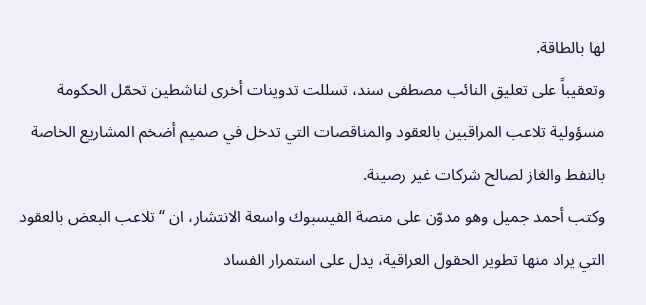لها بالطاقة.
وتعقيباً على تعليق النائب مصطفى سند، تسللت تدوينات أخرى لناشطين تحمّل الحكومة مسؤولية تلاعب المراقبين بالعقود والمناقصات التي تدخل في صميم أضخم المشاريع الخاصة بالنفط والغاز لصالح شركات غير رصينة.
وكتب أحمد جميل وهو مدوّن على منصة الفيسبوك واسعة الانتشار، ان “تلاعب البعض بالعقود التي يراد منها تطوير الحقول العراقية، يدل على استمرار الفساد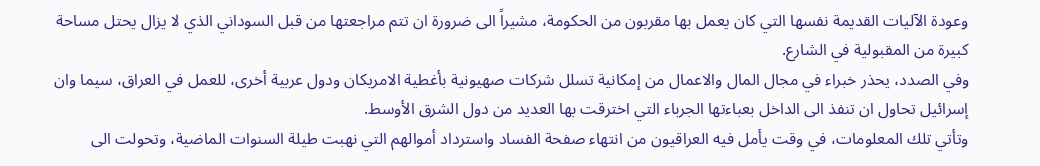وعودة الآليات القديمة نفسها التي كان يعمل بها مقربون من الحكومة، مشيراً الى ضرورة ان تتم مراجعتها من قبل السوداني الذي لا يزال يحتل مساحة كبيرة من المقبولية في الشارع.
وفي الصدد، يحذر خبراء في مجال المال والاعمال من إمكانية تسلل شركات صهيونية بأغطية الامريكان ودول عربية أخرى، للعمل في العراق، سيما وان إسرائيل تحاول ان تنفذ الى الداخل بعباءتها الجرباء التي اخترقت بها العديد من دول الشرق الأوسط.
وتأتي تلك المعلومات، في وقت يأمل فيه العراقيون من انتهاء صفحة الفساد واسترداد أموالهم التي نهبت طيلة السنوات الماضية، وتحولت الى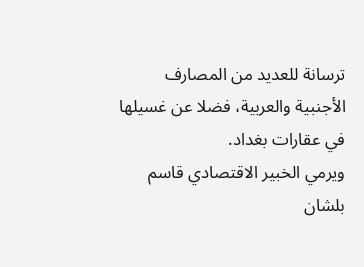ترسانة للعديد من المصارف الأجنبية والعربية، فضلا عن غسيلها في عقارات بغداد.
ويرمي الخبير الاقتصادي قاسم بلشان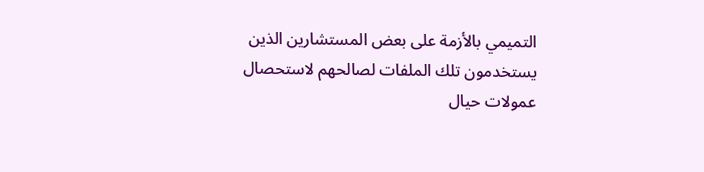التميمي بالأزمة على بعض المستشارين الذين يستخدمون تلك الملفات لصالحهم لاستحصال عمولات حيال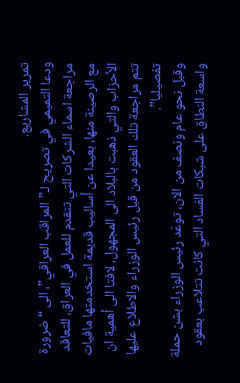تمرير المشاريع.
ودعا التميمي في تصريح لـ”المراقب العراقي”، الى “ضرورة مراجعة اسماء الشركات التي تتقدم للعمل في العراق، للتعاقد مع الرصينة منها، بعيدا عن أساليب قديمة استخدمتها مافيات الأحزاب والتي ذهبت بالبلاد الى المجهول، لافتا الى أهمية ان تتم مراجعة تلك العقود من قبل رئيس الوزراء والاطلاع عليها تفصيليا”.
وقبل نحو عام ونصف من الان، توعّد رئيس الوزراء بشن حملة واسعة النطاق على شبكات الفساد التي كانت تتلاعب بعقود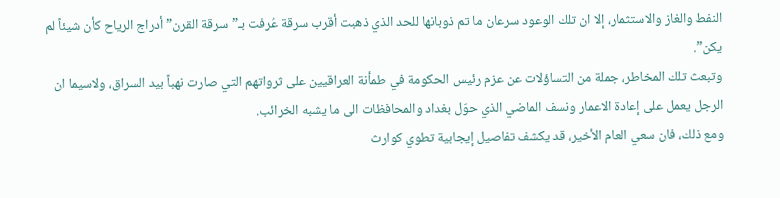النفط والغاز والاستثمار، إلا ان تلك الوعود سرعان ما تم ذوبانها للحد الذي ذهبت أقرب سرقة عُرفت بـ”سرقة القرن” أدراج الرياح كأن شيئاً لم يكن”.
وتبعث تلك المخاطر، جملة من التساؤلات عن عزم رئيس الحكومة في طمأنة العراقيين على ثرواتهم التي صارت نهباً بيد السراق، ولاسيما ان الرجل يعمل على إعادة الاعمار ونسف الماضي الذي حوّل بغداد والمحافظات الى ما يشبه الخرائب.
ومع ذلك، فان سعي العام الأخير، قد يكشف تفاصيل إيجابية تطوي كوارث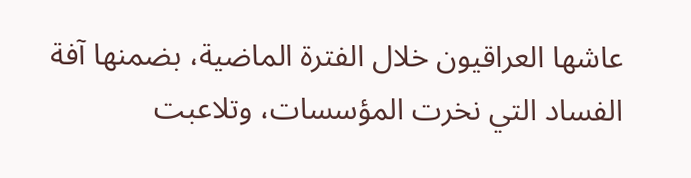عاشها العراقيون خلال الفترة الماضية، بضمنها آفة الفساد التي نخرت المؤسسات، وتلاعبت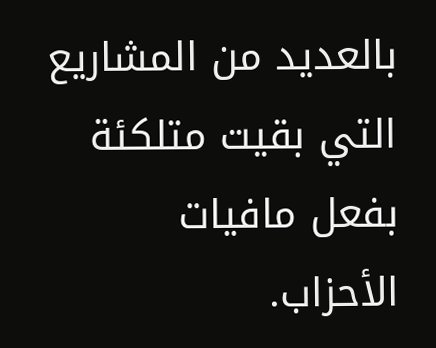بالعديد من المشاريع التي بقيت متلكئة بفعل مافيات الأحزاب.